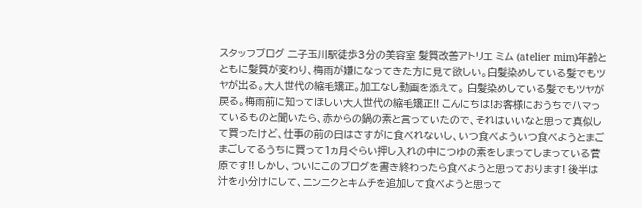スタッフブログ 二子玉川駅徒歩3分の美容室 髪質改善アトリエ ミム (atelier mim)年齢とともに髪質が変わり、梅雨が嫌になってきた方に見て欲しい。白髪染めしている髪でもツヤが出る。大人世代の縮毛矯正。加工なし動画を添えて。 白髪染めしている髪でもツヤが戻る。梅雨前に知ってほしい大人世代の縮毛矯正!! こんにちは!お客様におうちでハマっているものと聞いたら、赤からの鍋の素と言っていたので、それはいいなと思って真似して買ったけど、仕事の前の日はさすがに食べれないし、いつ食べよういつ食べようとまごまごしてるうちに買って1ヵ月ぐらい押し入れの中につゆの素をしまってしまっている菅原です!! しかし、ついにこのブログを書き終わったら食べようと思っております! 後半は汁を小分けにして、ニンニクとキムチを追加して食べようと思って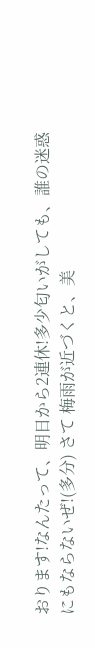おります!なんたって、明日から2連休!多少匂いがしても、誰の迷惑にもならないぜ!(多分) さて 梅雨が近づくと、美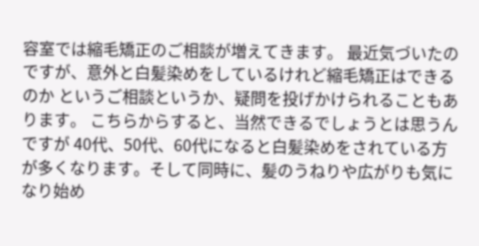容室では縮毛矯正のご相談が増えてきます。 最近気づいたのですが、意外と白髪染めをしているけれど縮毛矯正はできるのか というご相談というか、疑問を投げかけられることもあります。 こちらからすると、当然できるでしょうとは思うんですが 40代、50代、60代になると白髪染めをされている方が多くなります。そして同時に、髪のうねりや広がりも気になり始め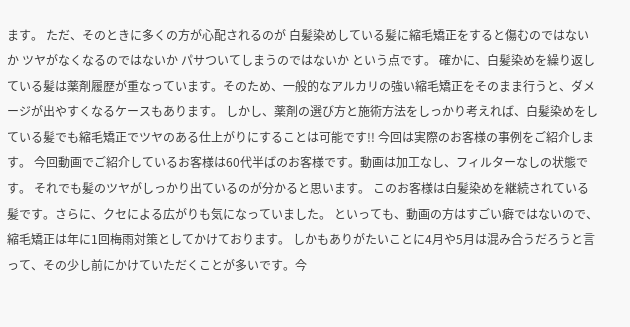ます。 ただ、そのときに多くの方が心配されるのが 白髪染めしている髪に縮毛矯正をすると傷むのではないか ツヤがなくなるのではないか パサついてしまうのではないか という点です。 確かに、白髪染めを繰り返している髪は薬剤履歴が重なっています。そのため、一般的なアルカリの強い縮毛矯正をそのまま行うと、ダメージが出やすくなるケースもあります。 しかし、薬剤の選び方と施術方法をしっかり考えれば、白髪染めをしている髪でも縮毛矯正でツヤのある仕上がりにすることは可能です!! 今回は実際のお客様の事例をご紹介します。 今回動画でご紹介しているお客様は60代半ばのお客様です。動画は加工なし、フィルターなしの状態です。 それでも髪のツヤがしっかり出ているのが分かると思います。 このお客様は白髪染めを継続されている髪です。さらに、クセによる広がりも気になっていました。 といっても、動画の方はすごい癖ではないので、縮毛矯正は年に1回梅雨対策としてかけております。 しかもありがたいことに4月や5月は混み合うだろうと言って、その少し前にかけていただくことが多いです。今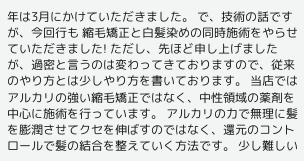年は3月にかけていただきました。 で、技術の話ですが、今回行も 縮毛矯正と白髪染めの同時施術をやらせていただきました! ただし、先ほど申し上げましたが、過密と言うのは変わってきておりますので、従来のやり方とは少しやり方を書いております。 当店ではアルカリの強い縮毛矯正ではなく、中性領域の薬剤を中心に施術を行っています。 アルカリの力で無理に髪を膨潤させてクセを伸ばすのではなく、還元のコントロールで髪の結合を整えていく方法です。 少し難しい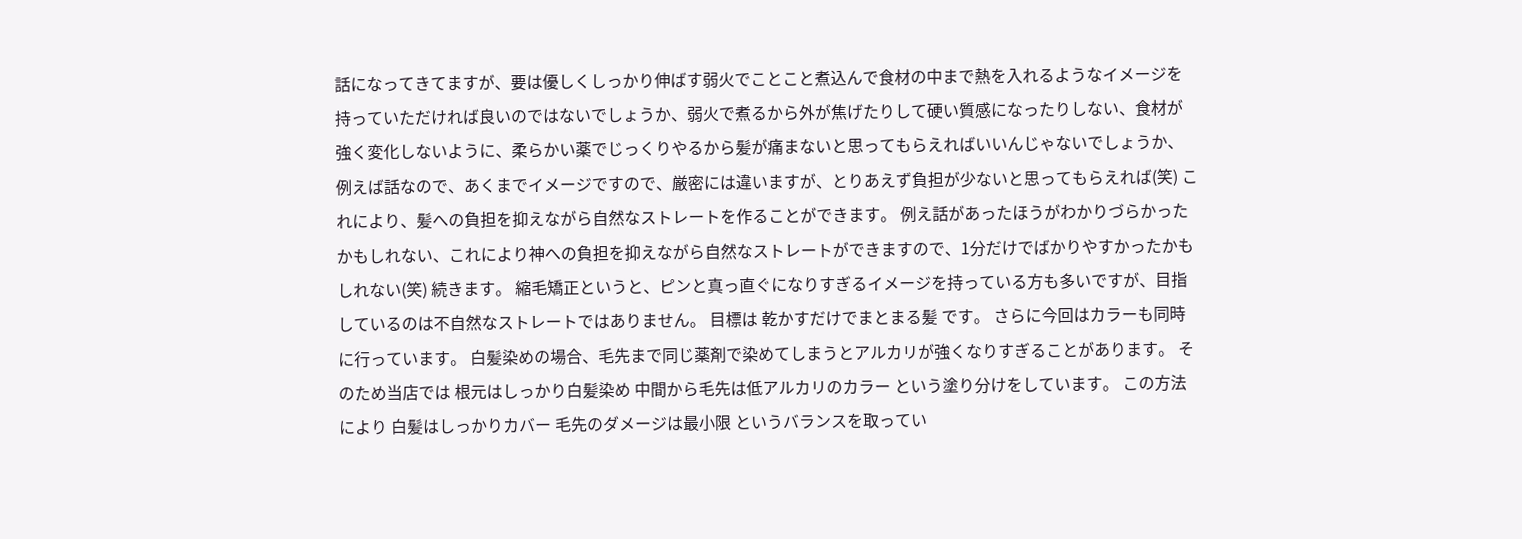話になってきてますが、要は優しくしっかり伸ばす弱火でことこと煮込んで食材の中まで熱を入れるようなイメージを持っていただければ良いのではないでしょうか、弱火で煮るから外が焦げたりして硬い質感になったりしない、食材が強く変化しないように、柔らかい薬でじっくりやるから髪が痛まないと思ってもらえればいいんじゃないでしょうか、例えば話なので、あくまでイメージですので、厳密には違いますが、とりあえず負担が少ないと思ってもらえれば(笑) これにより、髪への負担を抑えながら自然なストレートを作ることができます。 例え話があったほうがわかりづらかったかもしれない、これにより神への負担を抑えながら自然なストレートができますので、1分だけでばかりやすかったかもしれない(笑) 続きます。 縮毛矯正というと、ピンと真っ直ぐになりすぎるイメージを持っている方も多いですが、目指しているのは不自然なストレートではありません。 目標は 乾かすだけでまとまる髪 です。 さらに今回はカラーも同時に行っています。 白髪染めの場合、毛先まで同じ薬剤で染めてしまうとアルカリが強くなりすぎることがあります。 そのため当店では 根元はしっかり白髪染め 中間から毛先は低アルカリのカラー という塗り分けをしています。 この方法により 白髪はしっかりカバー 毛先のダメージは最小限 というバランスを取ってい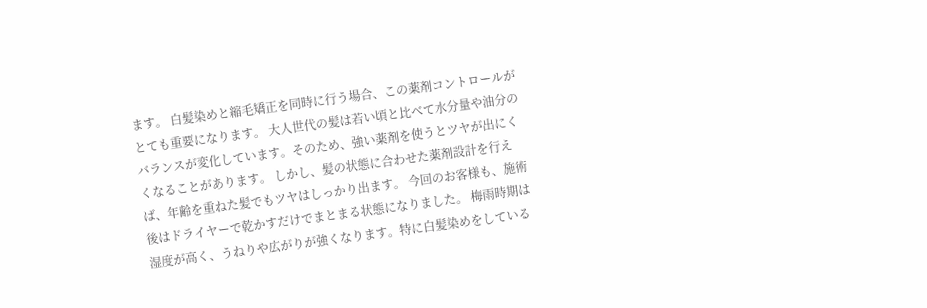ます。 白髪染めと縮毛矯正を同時に行う場合、この薬剤コントロールがとても重要になります。 大人世代の髪は若い頃と比べて水分量や油分のバランスが変化しています。そのため、強い薬剤を使うとツヤが出にくくなることがあります。 しかし、髪の状態に合わせた薬剤設計を行えば、年齢を重ねた髪でもツヤはしっかり出ます。 今回のお客様も、施術後はドライヤーで乾かすだけでまとまる状態になりました。 梅雨時期は湿度が高く、うねりや広がりが強くなります。特に白髪染めをしている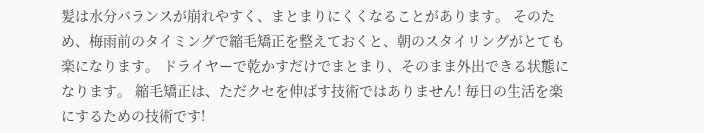髪は水分バランスが崩れやすく、まとまりにくくなることがあります。 そのため、梅雨前のタイミングで縮毛矯正を整えておくと、朝のスタイリングがとても楽になります。 ドライヤーで乾かすだけでまとまり、そのまま外出できる状態になります。 縮毛矯正は、ただクセを伸ばす技術ではありません! 毎日の生活を楽にするための技術です!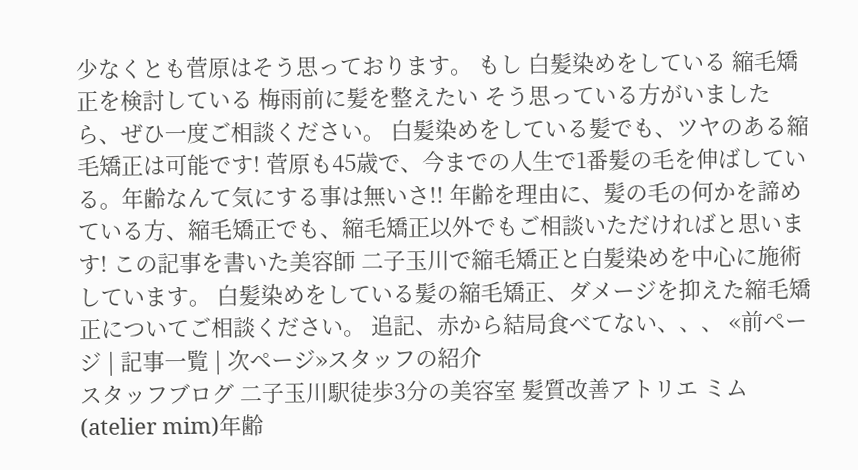少なくとも菅原はそう思っております。 もし 白髪染めをしている 縮毛矯正を検討している 梅雨前に髪を整えたい そう思っている方がいましたら、ぜひ一度ご相談ください。 白髪染めをしている髪でも、ツヤのある縮毛矯正は可能です! 菅原も45歳で、今までの人生で1番髪の毛を伸ばしている。年齢なんて気にする事は無いさ!! 年齢を理由に、髪の毛の何かを諦めている方、縮毛矯正でも、縮毛矯正以外でもご相談いただければと思います! この記事を書いた美容師 二子玉川で縮毛矯正と白髪染めを中心に施術しています。 白髪染めをしている髪の縮毛矯正、ダメージを抑えた縮毛矯正についてご相談ください。 追記、赤から結局食べてない、、、 «前ページ | 記事一覧 | 次ページ»スタッフの紹介
スタッフブログ 二子玉川駅徒歩3分の美容室 髪質改善アトリエ ミム (atelier mim)年齢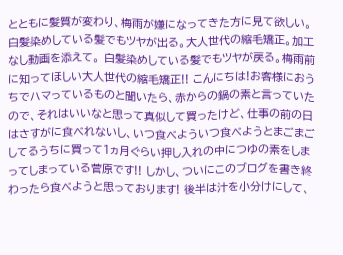とともに髪質が変わり、梅雨が嫌になってきた方に見て欲しい。白髪染めしている髪でもツヤが出る。大人世代の縮毛矯正。加工なし動画を添えて。 白髪染めしている髪でもツヤが戻る。梅雨前に知ってほしい大人世代の縮毛矯正!! こんにちは!お客様におうちでハマっているものと聞いたら、赤からの鍋の素と言っていたので、それはいいなと思って真似して買ったけど、仕事の前の日はさすがに食べれないし、いつ食べよういつ食べようとまごまごしてるうちに買って1ヵ月ぐらい押し入れの中につゆの素をしまってしまっている菅原です!! しかし、ついにこのブログを書き終わったら食べようと思っております! 後半は汁を小分けにして、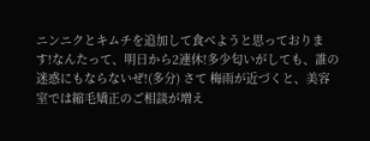ニンニクとキムチを追加して食べようと思っております!なんたって、明日から2連休!多少匂いがしても、誰の迷惑にもならないぜ!(多分) さて 梅雨が近づくと、美容室では縮毛矯正のご相談が増え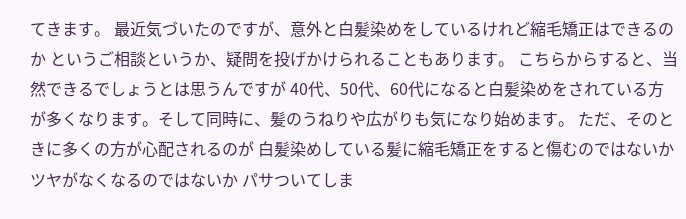てきます。 最近気づいたのですが、意外と白髪染めをしているけれど縮毛矯正はできるのか というご相談というか、疑問を投げかけられることもあります。 こちらからすると、当然できるでしょうとは思うんですが 40代、50代、60代になると白髪染めをされている方が多くなります。そして同時に、髪のうねりや広がりも気になり始めます。 ただ、そのときに多くの方が心配されるのが 白髪染めしている髪に縮毛矯正をすると傷むのではないか ツヤがなくなるのではないか パサついてしま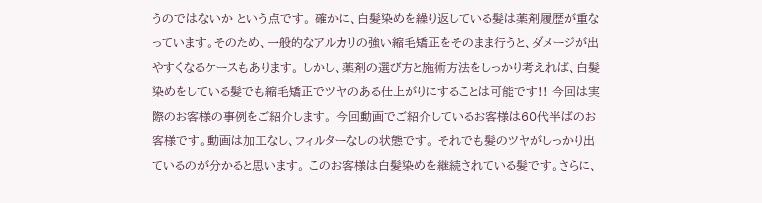うのではないか という点です。 確かに、白髪染めを繰り返している髪は薬剤履歴が重なっています。そのため、一般的なアルカリの強い縮毛矯正をそのまま行うと、ダメージが出やすくなるケースもあります。 しかし、薬剤の選び方と施術方法をしっかり考えれば、白髪染めをしている髪でも縮毛矯正でツヤのある仕上がりにすることは可能です!! 今回は実際のお客様の事例をご紹介します。 今回動画でご紹介しているお客様は60代半ばのお客様です。動画は加工なし、フィルターなしの状態です。 それでも髪のツヤがしっかり出ているのが分かると思います。 このお客様は白髪染めを継続されている髪です。さらに、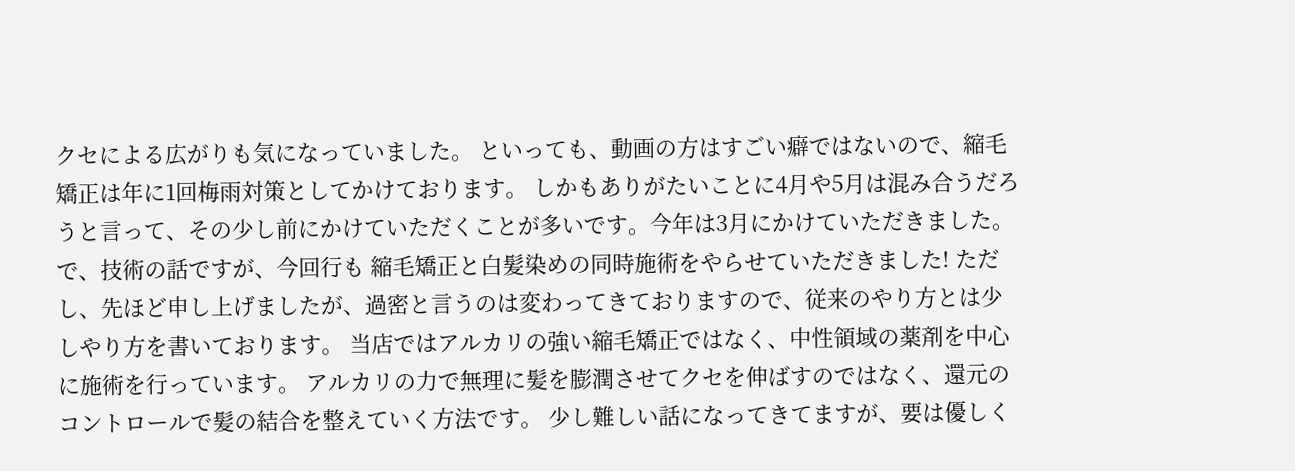クセによる広がりも気になっていました。 といっても、動画の方はすごい癖ではないので、縮毛矯正は年に1回梅雨対策としてかけております。 しかもありがたいことに4月や5月は混み合うだろうと言って、その少し前にかけていただくことが多いです。今年は3月にかけていただきました。 で、技術の話ですが、今回行も 縮毛矯正と白髪染めの同時施術をやらせていただきました! ただし、先ほど申し上げましたが、過密と言うのは変わってきておりますので、従来のやり方とは少しやり方を書いております。 当店ではアルカリの強い縮毛矯正ではなく、中性領域の薬剤を中心に施術を行っています。 アルカリの力で無理に髪を膨潤させてクセを伸ばすのではなく、還元のコントロールで髪の結合を整えていく方法です。 少し難しい話になってきてますが、要は優しく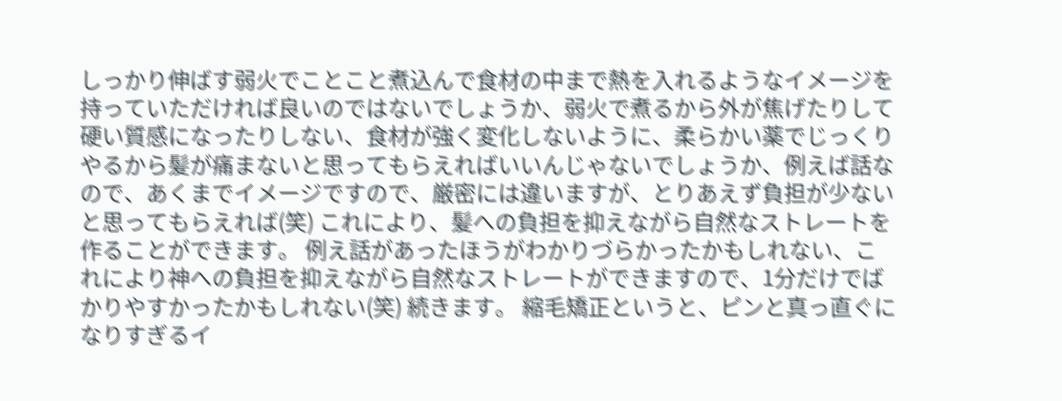しっかり伸ばす弱火でことこと煮込んで食材の中まで熱を入れるようなイメージを持っていただければ良いのではないでしょうか、弱火で煮るから外が焦げたりして硬い質感になったりしない、食材が強く変化しないように、柔らかい薬でじっくりやるから髪が痛まないと思ってもらえればいいんじゃないでしょうか、例えば話なので、あくまでイメージですので、厳密には違いますが、とりあえず負担が少ないと思ってもらえれば(笑) これにより、髪への負担を抑えながら自然なストレートを作ることができます。 例え話があったほうがわかりづらかったかもしれない、これにより神への負担を抑えながら自然なストレートができますので、1分だけでばかりやすかったかもしれない(笑) 続きます。 縮毛矯正というと、ピンと真っ直ぐになりすぎるイ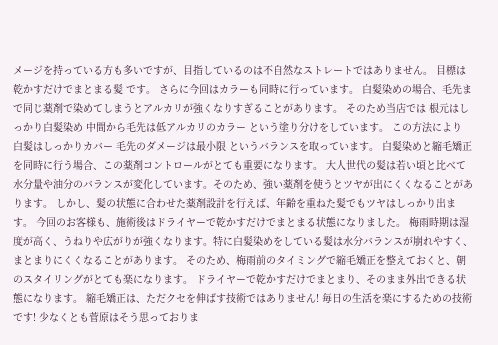メージを持っている方も多いですが、目指しているのは不自然なストレートではありません。 目標は 乾かすだけでまとまる髪 です。 さらに今回はカラーも同時に行っています。 白髪染めの場合、毛先まで同じ薬剤で染めてしまうとアルカリが強くなりすぎることがあります。 そのため当店では 根元はしっかり白髪染め 中間から毛先は低アルカリのカラー という塗り分けをしています。 この方法により 白髪はしっかりカバー 毛先のダメージは最小限 というバランスを取っています。 白髪染めと縮毛矯正を同時に行う場合、この薬剤コントロールがとても重要になります。 大人世代の髪は若い頃と比べて水分量や油分のバランスが変化しています。そのため、強い薬剤を使うとツヤが出にくくなることがあります。 しかし、髪の状態に合わせた薬剤設計を行えば、年齢を重ねた髪でもツヤはしっかり出ます。 今回のお客様も、施術後はドライヤーで乾かすだけでまとまる状態になりました。 梅雨時期は湿度が高く、うねりや広がりが強くなります。特に白髪染めをしている髪は水分バランスが崩れやすく、まとまりにくくなることがあります。 そのため、梅雨前のタイミングで縮毛矯正を整えておくと、朝のスタイリングがとても楽になります。 ドライヤーで乾かすだけでまとまり、そのまま外出できる状態になります。 縮毛矯正は、ただクセを伸ばす技術ではありません! 毎日の生活を楽にするための技術です! 少なくとも菅原はそう思っておりま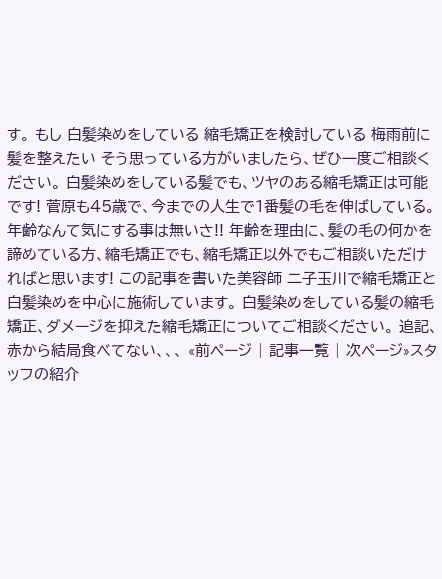す。 もし 白髪染めをしている 縮毛矯正を検討している 梅雨前に髪を整えたい そう思っている方がいましたら、ぜひ一度ご相談ください。 白髪染めをしている髪でも、ツヤのある縮毛矯正は可能です! 菅原も45歳で、今までの人生で1番髪の毛を伸ばしている。年齢なんて気にする事は無いさ!! 年齢を理由に、髪の毛の何かを諦めている方、縮毛矯正でも、縮毛矯正以外でもご相談いただければと思います! この記事を書いた美容師 二子玉川で縮毛矯正と白髪染めを中心に施術しています。 白髪染めをしている髪の縮毛矯正、ダメージを抑えた縮毛矯正についてご相談ください。 追記、赤から結局食べてない、、、 «前ページ | 記事一覧 | 次ページ»スタッフの紹介